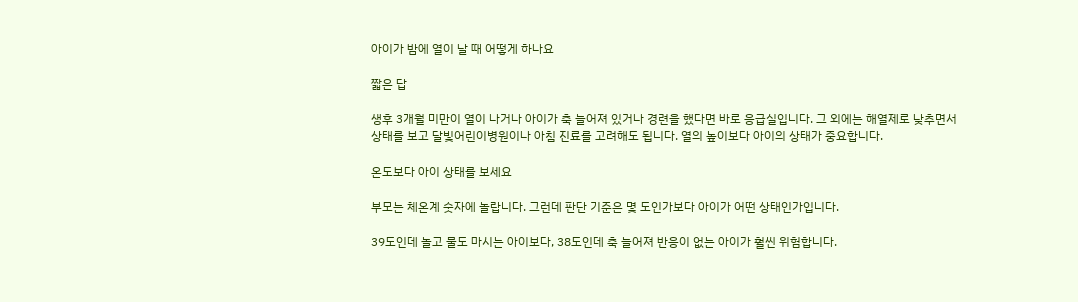아이가 밤에 열이 날 때 어떻게 하나요

짧은 답

생후 3개월 미만이 열이 나거나 아이가 축 늘어져 있거나 경련을 했다면 바로 응급실입니다. 그 외에는 해열제로 낮추면서 상태를 보고 달빛어린이병원이나 아침 진료를 고려해도 됩니다. 열의 높이보다 아이의 상태가 중요합니다.

온도보다 아이 상태를 보세요

부모는 체온계 숫자에 놀랍니다. 그런데 판단 기준은 몇 도인가보다 아이가 어떤 상태인가입니다.

39도인데 놀고 물도 마시는 아이보다, 38도인데 축 늘어져 반응이 없는 아이가 훨씬 위험합니다.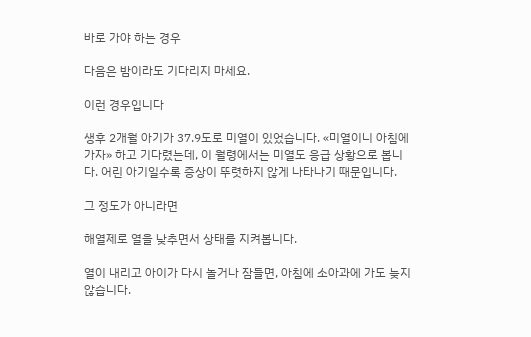바로 가야 하는 경우

다음은 밤이라도 기다리지 마세요.

이런 경우입니다

생후 2개월 아기가 37.9도로 미열이 있었습니다. «미열이니 아침에 가자» 하고 기다렸는데, 이 월령에서는 미열도 응급 상황으로 봅니다. 어린 아기일수록 증상이 뚜렷하지 않게 나타나기 때문입니다.

그 정도가 아니라면

해열제로 열을 낮추면서 상태를 지켜봅니다.

열이 내리고 아이가 다시 놀거나 잠들면, 아침에 소아과에 가도 늦지 않습니다.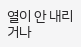열이 안 내리거나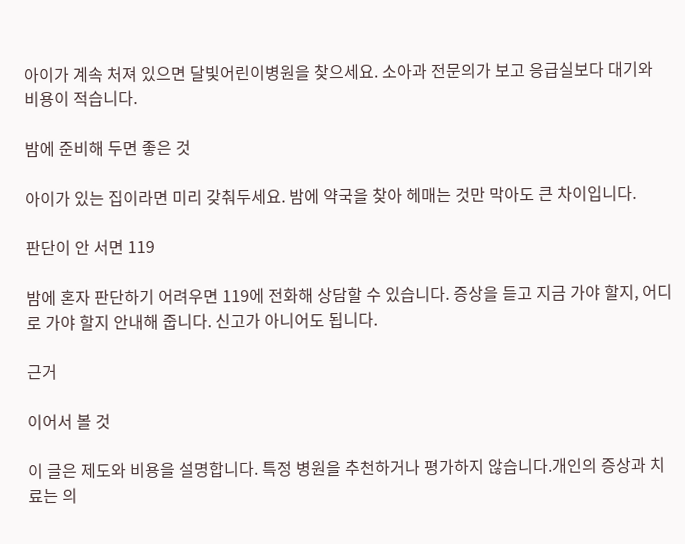아이가 계속 처져 있으면 달빛어린이병원을 찾으세요. 소아과 전문의가 보고 응급실보다 대기와 비용이 적습니다.

밤에 준비해 두면 좋은 것

아이가 있는 집이라면 미리 갖춰두세요. 밤에 약국을 찾아 헤매는 것만 막아도 큰 차이입니다.

판단이 안 서면 119

밤에 혼자 판단하기 어려우면 119에 전화해 상담할 수 있습니다. 증상을 듣고 지금 가야 할지, 어디로 가야 할지 안내해 줍니다. 신고가 아니어도 됩니다.

근거

이어서 볼 것

이 글은 제도와 비용을 설명합니다. 특정 병원을 추천하거나 평가하지 않습니다.개인의 증상과 치료는 의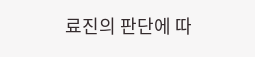료진의 판단에 따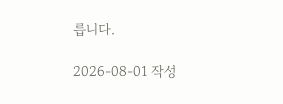릅니다.

2026-08-01 작성